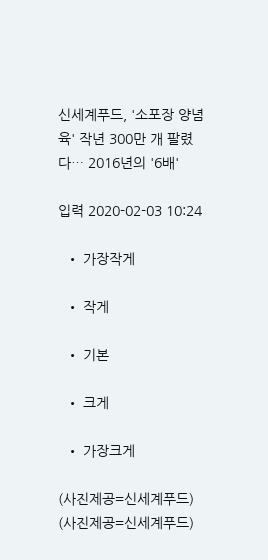신세계푸드, '소포장 양념육' 작년 300만 개 팔렸다… 2016년의 '6배'

입력 2020-02-03 10:24

  • 가장작게

  • 작게

  • 기본

  • 크게

  • 가장크게

(사진제공=신세계푸드)
(사진제공=신세계푸드)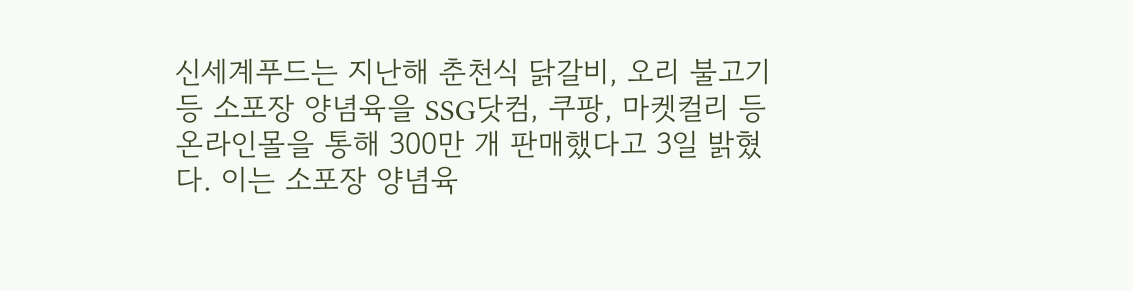신세계푸드는 지난해 춘천식 닭갈비, 오리 불고기 등 소포장 양념육을 SSG닷컴, 쿠팡, 마켓컬리 등 온라인몰을 통해 300만 개 판매했다고 3일 밝혔다. 이는 소포장 양념육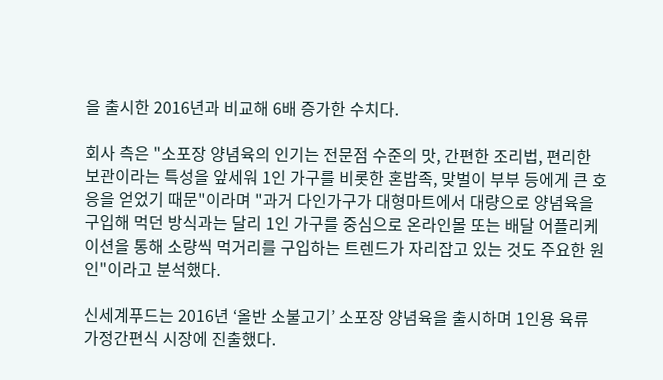을 출시한 2016년과 비교해 6배 증가한 수치다.

회사 측은 "소포장 양념육의 인기는 전문점 수준의 맛, 간편한 조리법, 편리한 보관이라는 특성을 앞세워 1인 가구를 비롯한 혼밥족, 맞벌이 부부 등에게 큰 호응을 얻었기 때문"이라며 "과거 다인가구가 대형마트에서 대량으로 양념육을 구입해 먹던 방식과는 달리 1인 가구를 중심으로 온라인몰 또는 배달 어플리케이션을 통해 소량씩 먹거리를 구입하는 트렌드가 자리잡고 있는 것도 주요한 원인"이라고 분석했다.

신세계푸드는 2016년 ‘올반 소불고기’ 소포장 양념육을 출시하며 1인용 육류 가정간편식 시장에 진출했다.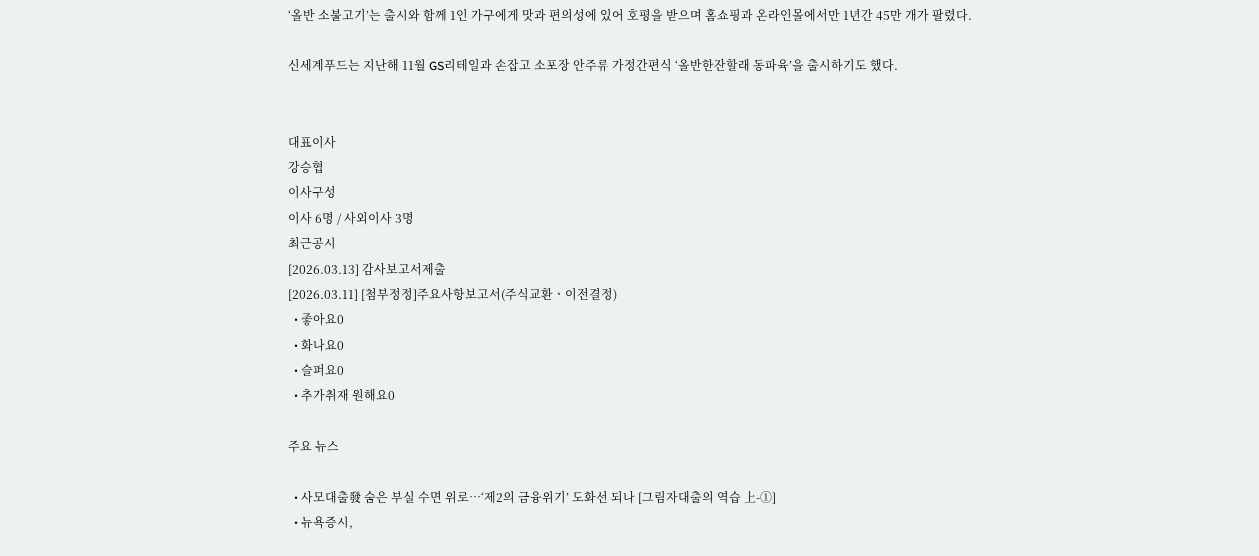‘올반 소불고기’는 출시와 함께 1인 가구에게 맛과 편의성에 있어 호평을 받으며 홈쇼핑과 온라인몰에서만 1년간 45만 개가 팔렸다.

신세계푸드는 지난해 11월 GS리테일과 손잡고 소포장 안주류 가정간편식 ‘올반한잔할래 동파육’을 출시하기도 했다.


대표이사
강승협
이사구성
이사 6명 / 사외이사 3명
최근공시
[2026.03.13] 감사보고서제출
[2026.03.11] [첨부정정]주요사항보고서(주식교환ㆍ이전결정)
  • 좋아요0
  • 화나요0
  • 슬퍼요0
  • 추가취재 원해요0

주요 뉴스

  • 사모대출發 숨은 부실 수면 위로…‘제2의 금융위기’ 도화선 되나 [그림자대출의 역습 上-①]
  • 뉴욕증시,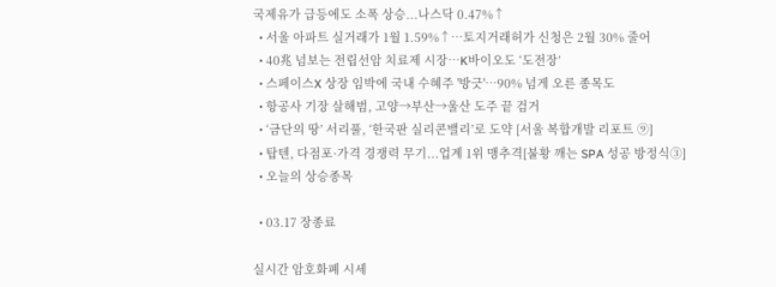국제유가 급등에도 소폭 상승...나스닥 0.47%↑
  • 서울 아파트 실거래가 1월 1.59%↑…토지거래허가 신청은 2월 30% 줄어
  • 40兆 넘보는 전립선암 치료제 시장…K바이오도 ‘도전장’
  • 스페이스X 상장 임박에 국내 수혜주 '방긋'…90% 넘게 오른 종목도
  • 항공사 기장 살해범, 고양→부산→울산 도주 끝 검거
  • ‘금단의 땅’ 서리풀, ‘한국판 실리콘밸리’로 도약 [서울 복합개발 리포트 ⑨]
  • 탑텐, 다점포·가격 경쟁력 무기...업계 1위 맹추격[불황 깨는 SPA 성공 방정식③]
  • 오늘의 상승종목

  • 03.17 장종료

실시간 암호화폐 시세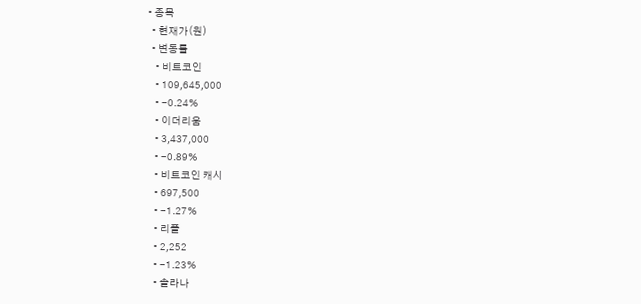• 종목
  • 현재가(원)
  • 변동률
    • 비트코인
    • 109,645,000
    • -0.24%
    • 이더리움
    • 3,437,000
    • -0.89%
    • 비트코인 캐시
    • 697,500
    • -1.27%
    • 리플
    • 2,252
    • -1.23%
    • 솔라나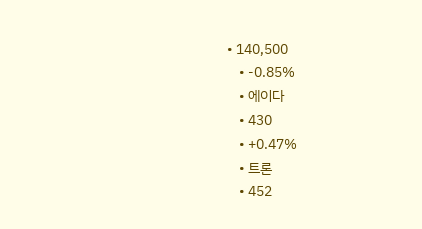• 140,500
    • -0.85%
    • 에이다
    • 430
    • +0.47%
    • 트론
    • 452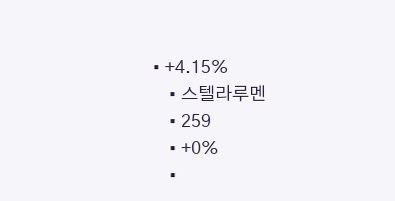• +4.15%
    • 스텔라루멘
    • 259
    • +0%
    •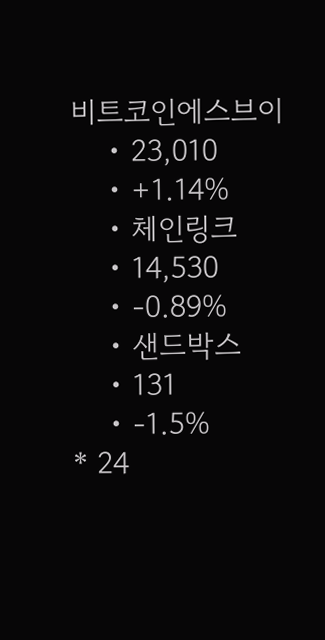비트코인에스브이
    • 23,010
    • +1.14%
    • 체인링크
    • 14,530
    • -0.89%
    • 샌드박스
    • 131
    • -1.5%
* 24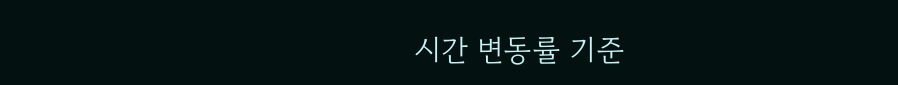시간 변동률 기준